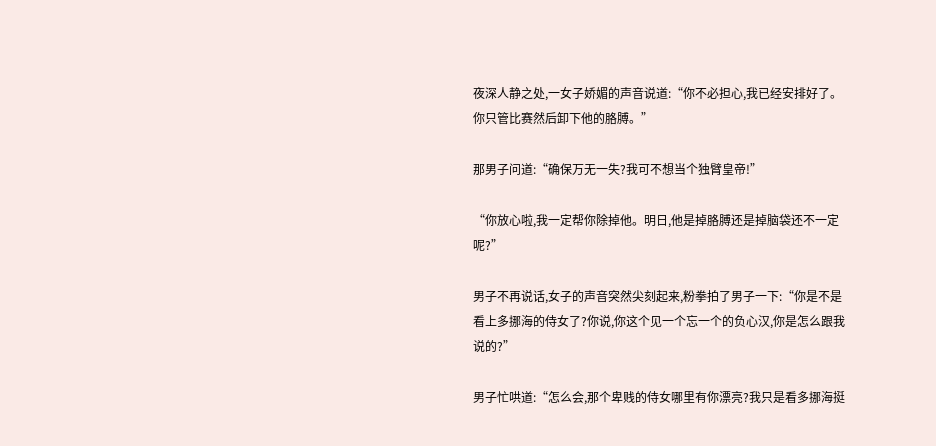夜深人静之处,一女子娇媚的声音说道:“你不必担心,我已经安排好了。你只管比赛然后卸下他的胳膊。”

那男子问道:“确保万无一失?我可不想当个独臂皇帝!”

“你放心啦,我一定帮你除掉他。明日,他是掉胳膊还是掉脑袋还不一定呢?”

男子不再说话,女子的声音突然尖刻起来,粉拳拍了男子一下:“你是不是看上多挪海的侍女了?你说,你这个见一个忘一个的负心汉,你是怎么跟我说的?”

男子忙哄道:“怎么会,那个卑贱的侍女哪里有你漂亮?我只是看多挪海挺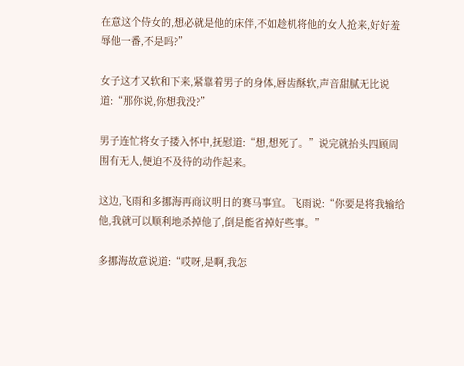在意这个侍女的,想必就是他的床伴,不如趁机将他的女人抢来,好好羞辱他一番,不是吗?”

女子这才又软和下来,紧靠着男子的身体,唇齿酥软,声音甜腻无比说道:“那你说,你想我没?”

男子连忙将女子搂入怀中,抚慰道:“想,想死了。”说完就抬头四顾周围有无人,便迫不及待的动作起来。

这边,飞雨和多挪海再商议明日的赛马事宜。飞雨说:“你要是将我输给他,我就可以顺利地杀掉他了,倒是能省掉好些事。”

多挪海故意说道:“哎呀,是啊,我怎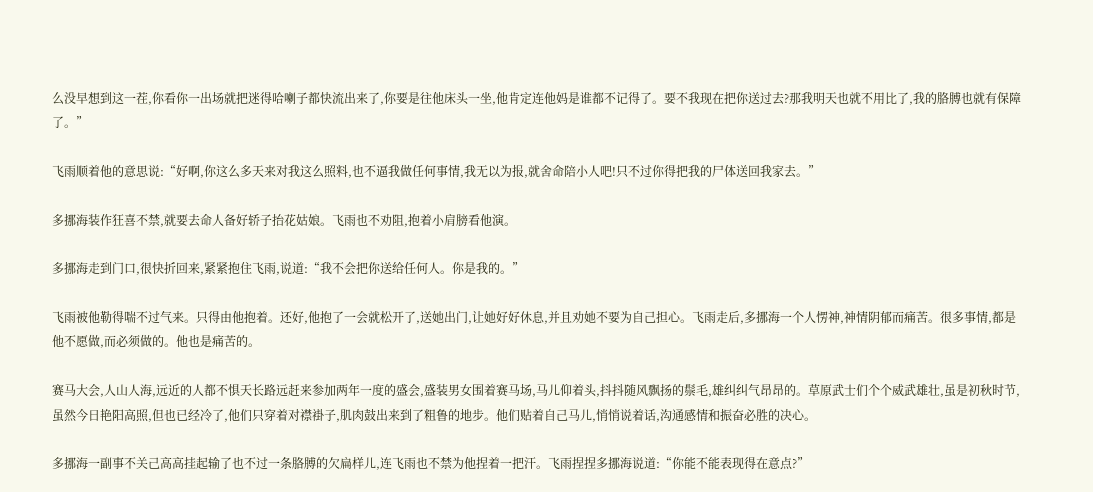么没早想到这一茬,你看你一出场就把迷得哈喇子都快流出来了,你要是往他床头一坐,他肯定连他妈是谁都不记得了。要不我现在把你送过去?那我明天也就不用比了,我的胳膊也就有保障了。”

飞雨顺着他的意思说:“好啊,你这么多天来对我这么照料,也不逼我做任何事情,我无以为报,就舍命陪小人吧!只不过你得把我的尸体送回我家去。”

多挪海装作狂喜不禁,就要去命人备好轿子抬花姑娘。飞雨也不劝阻,抱着小肩膀看他演。

多挪海走到门口,很快折回来,紧紧抱住飞雨,说道:“我不会把你送给任何人。你是我的。”

飞雨被他勒得喘不过气来。只得由他抱着。还好,他抱了一会就松开了,送她出门,让她好好休息,并且劝她不要为自己担心。飞雨走后,多挪海一个人愣神,神情阴郁而痛苦。很多事情,都是他不愿做,而必须做的。他也是痛苦的。

赛马大会,人山人海,远近的人都不惧天长路远赶来参加两年一度的盛会,盛装男女围着赛马场,马儿仰着头,抖抖随风飘扬的鬃毛,雄纠纠气昂昂的。草原武士们个个威武雄壮,虽是初秋时节,虽然今日艳阳高照,但也已经冷了,他们只穿着对襟褂子,肌肉鼓出来到了粗鲁的地步。他们贴着自己马儿,悄悄说着话,沟通感情和振奋必胜的决心。

多挪海一副事不关己高高挂起输了也不过一条胳膊的欠扁样儿,连飞雨也不禁为他捏着一把汗。飞雨捏捏多挪海说道:“你能不能表现得在意点?”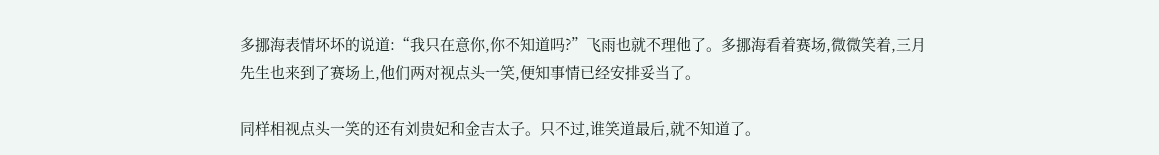多挪海表情坏坏的说道:“我只在意你,你不知道吗?”飞雨也就不理他了。多挪海看着赛场,微微笑着,三月先生也来到了赛场上,他们两对视点头一笑,便知事情已经安排妥当了。

同样相视点头一笑的还有刘贵妃和金吉太子。只不过,谁笑道最后,就不知道了。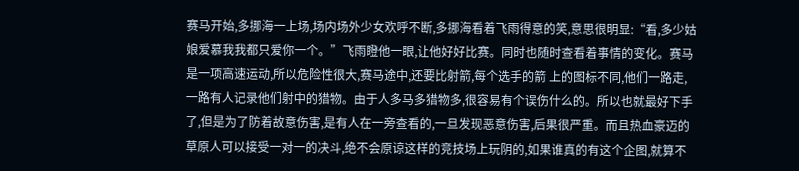赛马开始,多挪海一上场,场内场外少女欢呼不断,多挪海看着飞雨得意的笑,意思很明显:“看,多少姑娘爱慕我我都只爱你一个。”飞雨瞪他一眼,让他好好比赛。同时也随时查看着事情的变化。赛马是一项高速运动,所以危险性很大,赛马途中,还要比射箭,每个选手的箭 上的图标不同,他们一路走,一路有人记录他们射中的猎物。由于人多马多猎物多,很容易有个误伤什么的。所以也就最好下手了,但是为了防着故意伤害,是有人在一旁查看的,一旦发现恶意伤害,后果很严重。而且热血豪迈的草原人可以接受一对一的决斗,绝不会原谅这样的竞技场上玩阴的,如果谁真的有这个企图,就算不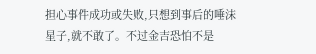担心事件成功或失败,只想到事后的唾沫星子,就不敢了。不过金吉恐怕不是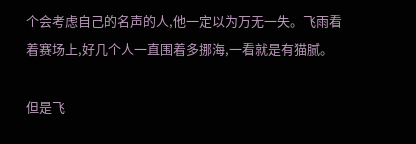个会考虑自己的名声的人,他一定以为万无一失。飞雨看着赛场上,好几个人一直围着多挪海,一看就是有猫腻。

但是飞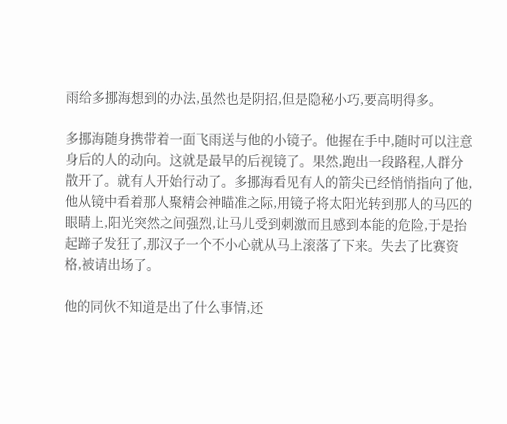雨给多挪海想到的办法,虽然也是阴招,但是隐秘小巧,要高明得多。

多挪海随身携带着一面飞雨送与他的小镜子。他握在手中,随时可以注意身后的人的动向。这就是最早的后视镜了。果然,跑出一段路程,人群分散开了。就有人开始行动了。多挪海看见有人的箭尖已经悄悄指向了他,他从镜中看着那人聚精会神瞄准之际,用镜子将太阳光转到那人的马匹的眼睛上,阳光突然之间强烈,让马儿受到刺激而且感到本能的危险,于是抬起蹄子发狂了,那汉子一个不小心就从马上滚落了下来。失去了比赛资格,被请出场了。

他的同伙不知道是出了什么事情,还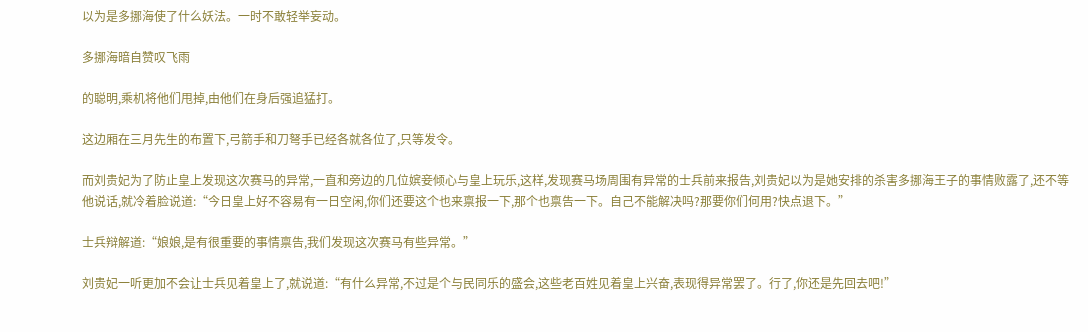以为是多挪海使了什么妖法。一时不敢轻举妄动。

多挪海暗自赞叹飞雨

的聪明,乘机将他们甩掉,由他们在身后强追猛打。

这边厢在三月先生的布置下,弓箭手和刀弩手已经各就各位了,只等发令。

而刘贵妃为了防止皇上发现这次赛马的异常,一直和旁边的几位嫔妾倾心与皇上玩乐,这样,发现赛马场周围有异常的士兵前来报告,刘贵妃以为是她安排的杀害多挪海王子的事情败露了,还不等他说话,就冷着脸说道:“今日皇上好不容易有一日空闲,你们还要这个也来禀报一下,那个也禀告一下。自己不能解决吗?那要你们何用?快点退下。”

士兵辩解道:“娘娘,是有很重要的事情禀告,我们发现这次赛马有些异常。”

刘贵妃一听更加不会让士兵见着皇上了,就说道:“有什么异常,不过是个与民同乐的盛会,这些老百姓见着皇上兴奋,表现得异常罢了。行了,你还是先回去吧!”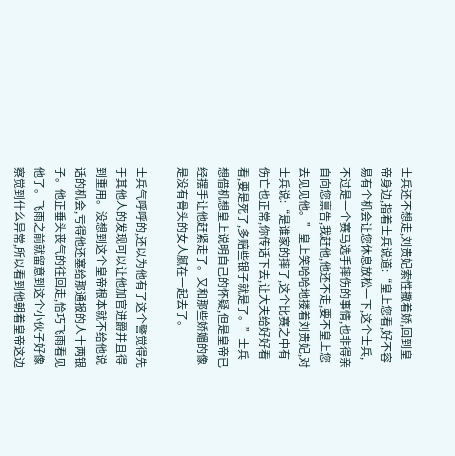士兵还不想走,刘贵妃索性撒着娇,回到皇帝身边,指着士兵说道:“皇上您看,好不容易有个机会让您休息放松一下,这个士兵,不过是一个赛马选手摔伤的事情,也非得亲自向您禀告,我赶他,他还不走,要不皇上您去见见他。”皇上笑哈哈地搂着刘贵妃,对士兵说:“是谁家的摔了,这个比赛之中有伤亡也正常,你传话下去,让大夫给好好看看,要是死了,多赔些银子就是了。”士兵想借机想皇上说明自己的怀疑,但是皇帝已经摆手让他赶紧走了。又和那些娇媚的像是没有骨头的女人腻在一起去了。

士兵气呼呼的,还以为他有了这个警觉得先于其他人的发现可以让他加官进爵并且得到重用。没想到这个皇帝根本就不给他说话的机会,亏得他还塞给那通报的人十两银子。他正垂头丧气的往回走,恰巧飞雨看见他了。飞雨之前就留意到这个小伙子好像察觉到什么异常,所以看到他朝着皇帝这边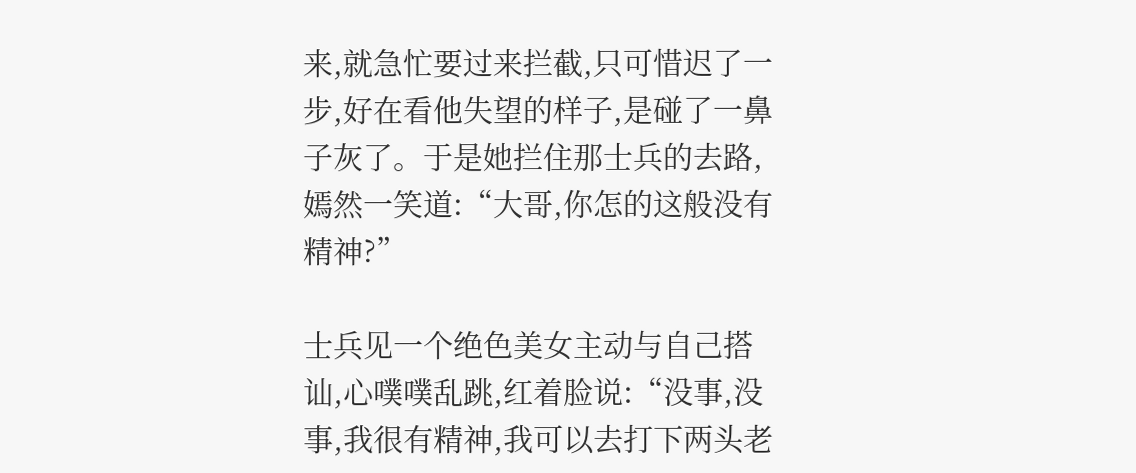来,就急忙要过来拦截,只可惜迟了一步,好在看他失望的样子,是碰了一鼻子灰了。于是她拦住那士兵的去路,嫣然一笑道:“大哥,你怎的这般没有精神?”

士兵见一个绝色美女主动与自己搭讪,心噗噗乱跳,红着脸说:“没事,没事,我很有精神,我可以去打下两头老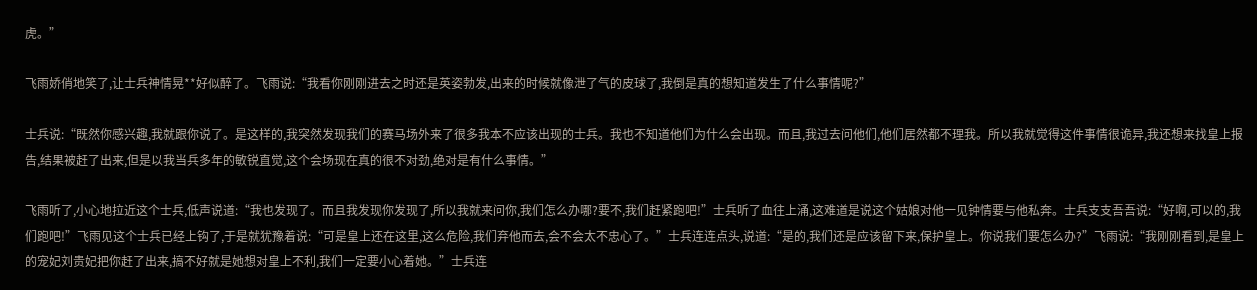虎。”

飞雨娇俏地笑了,让士兵神情晃**好似醉了。飞雨说:“我看你刚刚进去之时还是英姿勃发,出来的时候就像泄了气的皮球了,我倒是真的想知道发生了什么事情呢?”

士兵说:“既然你感兴趣,我就跟你说了。是这样的,我突然发现我们的赛马场外来了很多我本不应该出现的士兵。我也不知道他们为什么会出现。而且,我过去问他们,他们居然都不理我。所以我就觉得这件事情很诡异,我还想来找皇上报告,结果被赶了出来,但是以我当兵多年的敏锐直觉,这个会场现在真的很不对劲,绝对是有什么事情。”

飞雨听了,小心地拉近这个士兵,低声说道:“我也发现了。而且我发现你发现了,所以我就来问你,我们怎么办哪?要不,我们赶紧跑吧!”士兵听了血往上涌,这难道是说这个姑娘对他一见钟情要与他私奔。士兵支支吾吾说:“好啊,可以的,我们跑吧!”飞雨见这个士兵已经上钩了,于是就犹豫着说:“可是皇上还在这里,这么危险,我们弃他而去,会不会太不忠心了。”士兵连连点头,说道:“是的,我们还是应该留下来,保护皇上。你说我们要怎么办?”飞雨说:“我刚刚看到,是皇上的宠妃刘贵妃把你赶了出来,搞不好就是她想对皇上不利,我们一定要小心着她。”士兵连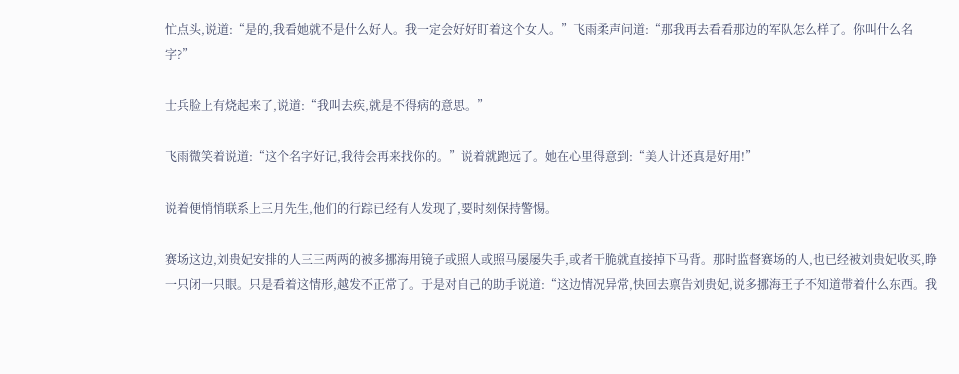忙点头,说道:“是的,我看她就不是什么好人。我一定会好好盯着这个女人。”飞雨柔声问道:“那我再去看看那边的军队怎么样了。你叫什么名字?”

士兵脸上有烧起来了,说道:“我叫去疾,就是不得病的意思。”

飞雨微笑着说道:“这个名字好记,我待会再来找你的。”说着就跑远了。她在心里得意到:“美人计还真是好用!”

说着便悄悄联系上三月先生,他们的行踪已经有人发现了,要时刻保持警惕。

赛场这边,刘贵妃安排的人三三两两的被多挪海用镜子或照人或照马屡屡失手,或者干脆就直接掉下马背。那时监督赛场的人,也已经被刘贵妃收买,睁一只闭一只眼。只是看着这情形,越发不正常了。于是对自己的助手说道:“这边情况异常,快回去禀告刘贵妃,说多挪海王子不知道带着什么东西。我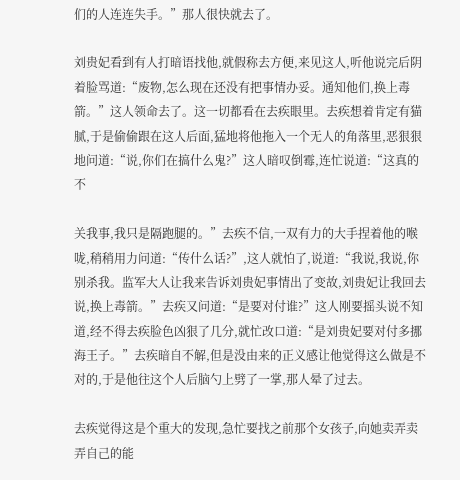们的人连连失手。”那人很快就去了。

刘贵妃看到有人打暗语找他,就假称去方便,来见这人,听他说完后阴着脸骂道:“废物,怎么现在还没有把事情办妥。通知他们,换上毒箭。”这人领命去了。这一切都看在去疾眼里。去疾想着肯定有猫腻,于是偷偷跟在这人后面,猛地将他拖入一个无人的角落里,恶狠狠地问道:“说,你们在搞什么鬼?”这人暗叹倒霉,连忙说道:“这真的不

关我事,我只是隔跑腿的。”去疾不信,一双有力的大手捏着他的喉咙,稍稍用力问道:“传什么话?”,这人就怕了,说道:“我说,我说,你别杀我。监军大人让我来告诉刘贵妃事情出了变故,刘贵妃让我回去说,换上毒箭。”去疾又问道:“是要对付谁?”这人刚要摇头说不知道,经不得去疾脸色凶狠了几分,就忙改口道:“是刘贵妃要对付多挪海王子。”去疾暗自不解,但是没由来的正义感让他觉得这么做是不对的,于是他往这个人后脑勺上劈了一掌,那人晕了过去。

去疾觉得这是个重大的发现,急忙要找之前那个女孩子,向她卖弄卖弄自己的能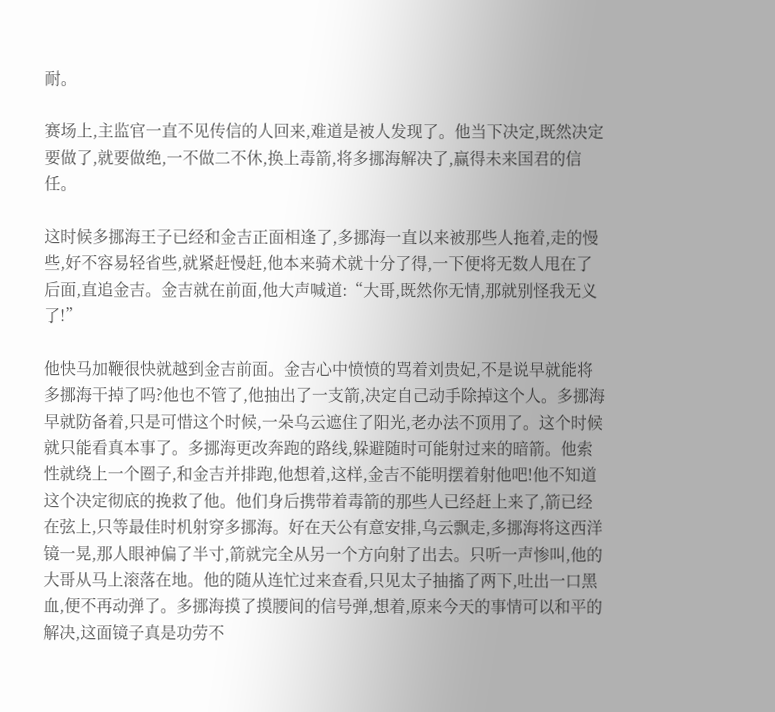耐。

赛场上,主监官一直不见传信的人回来,难道是被人发现了。他当下决定,既然决定要做了,就要做绝,一不做二不休,换上毒箭,将多挪海解决了,赢得未来国君的信任。

这时候多挪海王子已经和金吉正面相逢了,多挪海一直以来被那些人拖着,走的慢些,好不容易轻省些,就紧赶慢赶,他本来骑术就十分了得,一下便将无数人甩在了后面,直追金吉。金吉就在前面,他大声喊道:“大哥,既然你无情,那就别怪我无义了!”

他快马加鞭很快就越到金吉前面。金吉心中愤愤的骂着刘贵妃,不是说早就能将多挪海干掉了吗?他也不管了,他抽出了一支箭,决定自己动手除掉这个人。多挪海早就防备着,只是可惜这个时候,一朵乌云遮住了阳光,老办法不顶用了。这个时候就只能看真本事了。多挪海更改奔跑的路线,躲避随时可能射过来的暗箭。他索性就绕上一个圈子,和金吉并排跑,他想着,这样,金吉不能明摆着射他吧!他不知道这个决定彻底的挽救了他。他们身后携带着毒箭的那些人已经赶上来了,箭已经在弦上,只等最佳时机射穿多挪海。好在天公有意安排,乌云飘走,多挪海将这西洋镜一晃,那人眼神偏了半寸,箭就完全从另一个方向射了出去。只听一声惨叫,他的大哥从马上滚落在地。他的随从连忙过来查看,只见太子抽搐了两下,吐出一口黑血,便不再动弹了。多挪海摸了摸腰间的信号弹,想着,原来今天的事情可以和平的解决,这面镜子真是功劳不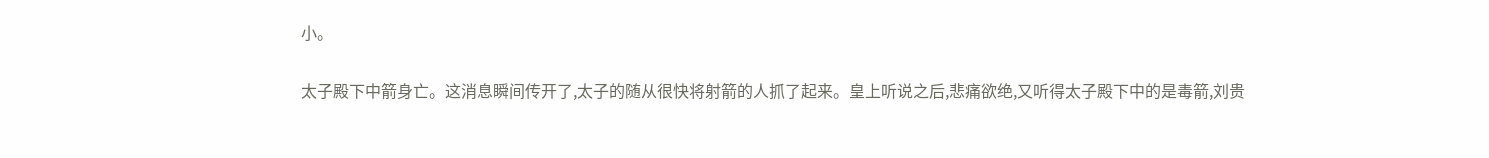小。

太子殿下中箭身亡。这消息瞬间传开了,太子的随从很快将射箭的人抓了起来。皇上听说之后,悲痛欲绝,又听得太子殿下中的是毒箭,刘贵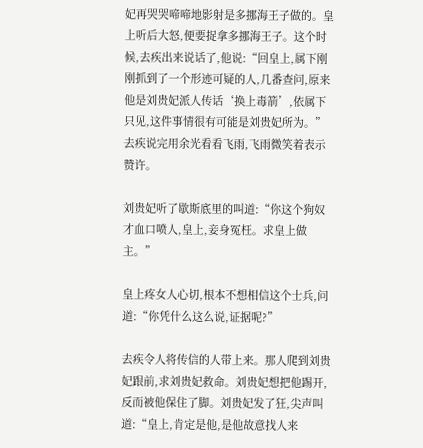妃再哭哭啼啼地影射是多挪海王子做的。皇上听后大怒,便要捉拿多挪海王子。这个时候,去疾出来说话了,他说:“回皇上,属下刚刚抓到了一个形迹可疑的人,几番查问,原来他是刘贵妃派人传话‘换上毒箭’,依属下只见,这件事情很有可能是刘贵妃所为。”去疾说完用余光看看飞雨,飞雨微笑着表示赞许。

刘贵妃听了歇斯底里的叫道:“你这个狗奴才血口喷人,皇上,妾身冤枉。求皇上做主。”

皇上疼女人心切,根本不想相信这个士兵,问道:“你凭什么这么说,证据呢?”

去疾令人将传信的人带上来。那人爬到刘贵妃跟前,求刘贵妃救命。刘贵妃想把他踢开,反而被他保住了脚。刘贵妃发了狂,尖声叫道:“皇上,肯定是他,是他故意找人来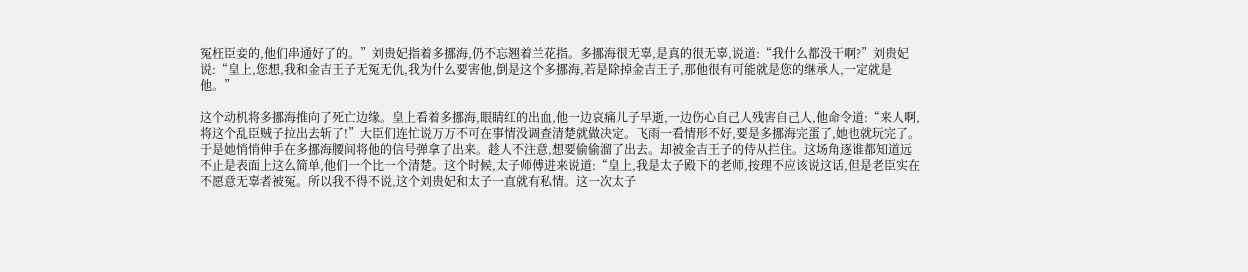冤枉臣妾的,他们串通好了的。”刘贵妃指着多挪海,仍不忘翘着兰花指。多挪海很无辜,是真的很无辜,说道:“我什么都没干啊?”刘贵妃说:“皇上,您想,我和金吉王子无冤无仇,我为什么要害他,倒是这个多挪海,若是除掉金吉王子,那他很有可能就是您的继承人,一定就是他。”

这个动机将多挪海推向了死亡边缘。皇上看着多挪海,眼睛红的出血,他一边哀痛儿子早逝,一边伤心自己人残害自己人,他命令道:“来人啊,将这个乱臣贼子拉出去斩了!”大臣们连忙说万万不可在事情没调查清楚就做决定。飞雨一看情形不好,要是多挪海完蛋了,她也就玩完了。于是她悄悄伸手在多挪海腰间将他的信号弹拿了出来。趁人不注意,想要偷偷溜了出去。却被金吉王子的侍从拦住。这场角逐谁都知道远不止是表面上这么简单,他们一个比一个清楚。这个时候,太子师傅进来说道:“皇上,我是太子殿下的老师,按理不应该说这话,但是老臣实在不愿意无辜者被冤。所以我不得不说,这个刘贵妃和太子一直就有私情。这一次太子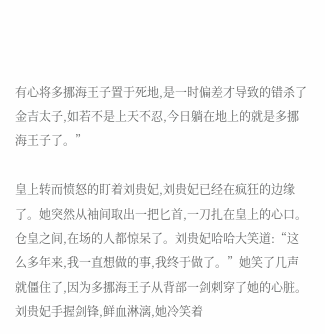有心将多挪海王子置于死地,是一时偏差才导致的错杀了金吉太子,如若不是上天不忍,今日躺在地上的就是多挪海王子了。”

皇上转而愤怒的盯着刘贵妃,刘贵妃已经在疯狂的边缘了。她突然从袖间取出一把匕首,一刀扎在皇上的心口。仓皇之间,在场的人都惊呆了。刘贵妃哈哈大笑道:“这么多年来,我一直想做的事,我终于做了。”她笑了几声就僵住了,因为多挪海王子从背部一剑刺穿了她的心脏。刘贵妃手握剑锋,鲜血淋漓,她冷笑着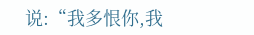说:“我多恨你,我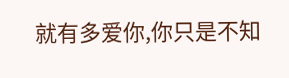就有多爱你,你只是不知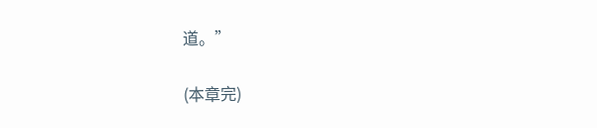道。”

(本章完)